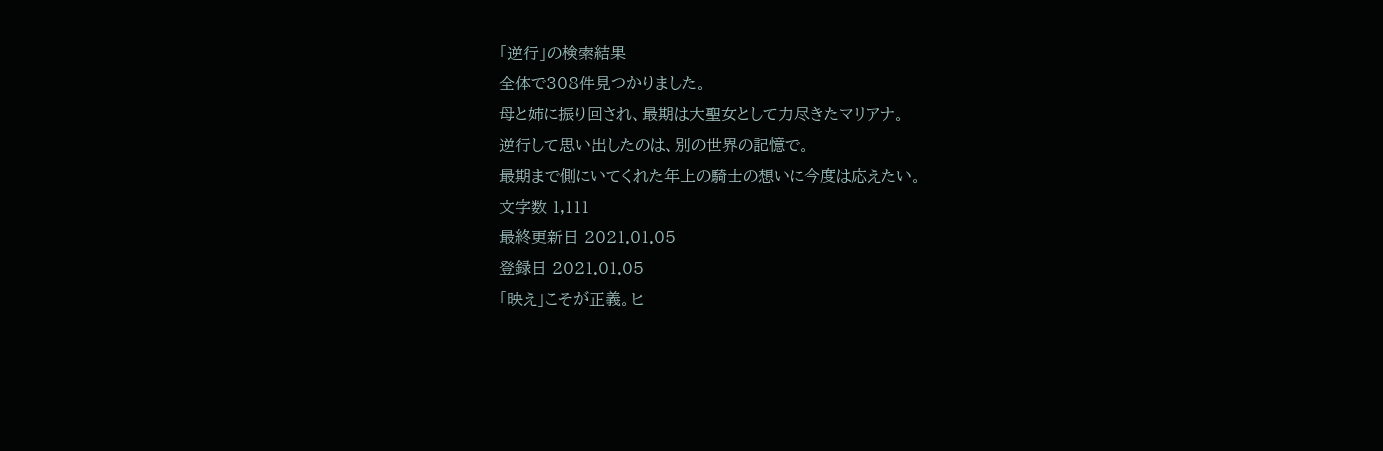「逆行」の検索結果
全体で308件見つかりました。
母と姉に振り回され、最期は大聖女として力尽きたマリアナ。
逆行して思い出したのは、別の世界の記憶で。
最期まで側にいてくれた年上の騎士の想いに今度は応えたい。
文字数 1,111
最終更新日 2021.01.05
登録日 2021.01.05
「映え」こそが正義。ヒ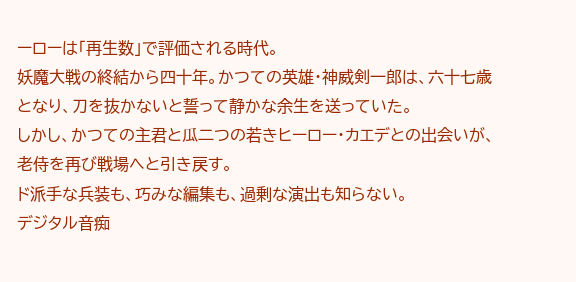ーローは「再生数」で評価される時代。
妖魔大戦の終結から四十年。かつての英雄・神威剣一郎は、六十七歳となり、刀を抜かないと誓って静かな余生を送っていた。
しかし、かつての主君と瓜二つの若きヒーロー・カエデとの出会いが、老侍を再び戦場へと引き戻す。
ド派手な兵装も、巧みな編集も、過剰な演出も知らない。
デジタル音痴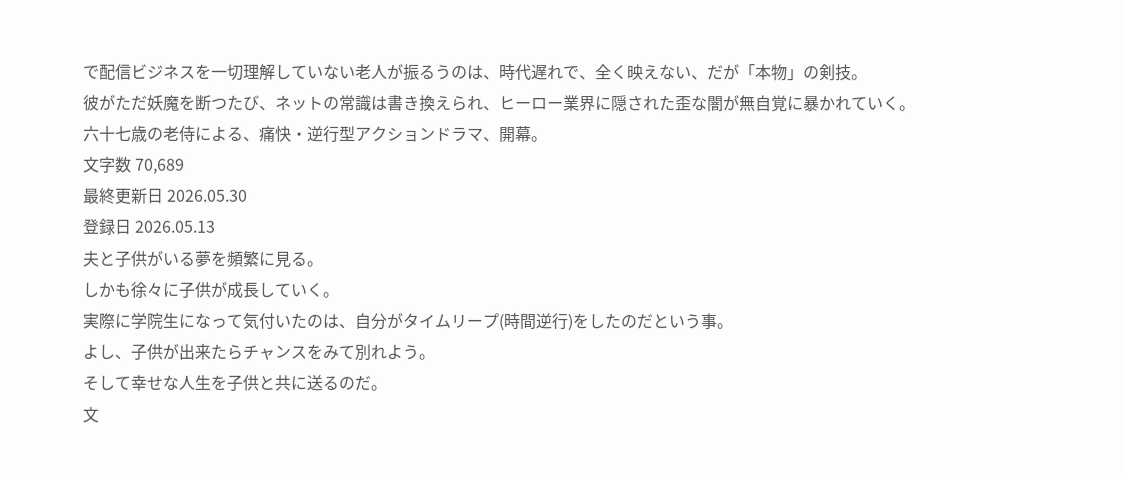で配信ビジネスを一切理解していない老人が振るうのは、時代遅れで、全く映えない、だが「本物」の剣技。
彼がただ妖魔を断つたび、ネットの常識は書き換えられ、ヒーロー業界に隠された歪な闇が無自覚に暴かれていく。
六十七歳の老侍による、痛快・逆行型アクションドラマ、開幕。
文字数 70,689
最終更新日 2026.05.30
登録日 2026.05.13
夫と子供がいる夢を頻繁に見る。
しかも徐々に子供が成長していく。
実際に学院生になって気付いたのは、自分がタイムリープ(時間逆行)をしたのだという事。
よし、子供が出来たらチャンスをみて別れよう。
そして幸せな人生を子供と共に送るのだ。
文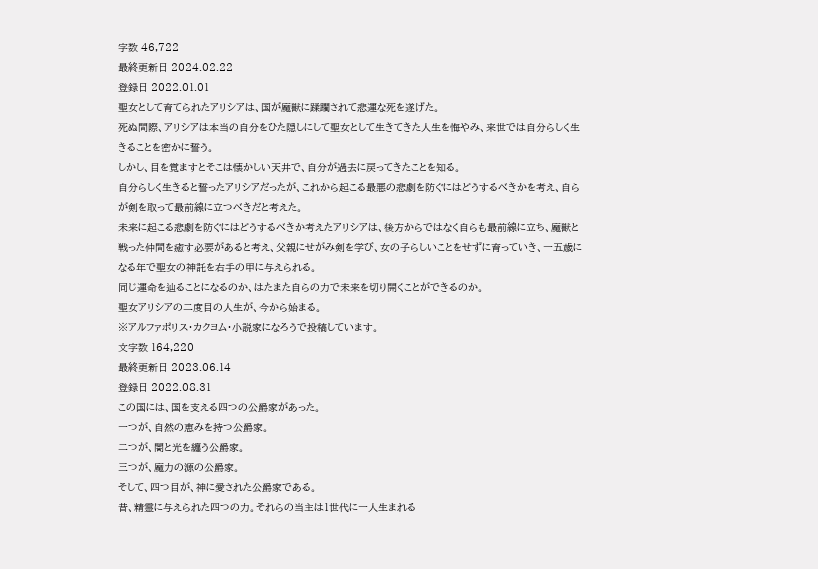字数 46,722
最終更新日 2024.02.22
登録日 2022.01.01
聖女として育てられたアリシアは、国が魔獣に蹂躙されて悲運な死を遂げた。
死ぬ間際、アリシアは本当の自分をひた隠しにして聖女として生きてきた人生を悔やみ、来世では自分らしく生きることを密かに誓う。
しかし、目を覚ますとそこは懐かしい天井で、自分が過去に戻ってきたことを知る。
自分らしく生きると誓ったアリシアだったが、これから起こる最悪の悲劇を防ぐにはどうするべきかを考え、自らが剣を取って最前線に立つべきだと考えた。
未来に起こる悲劇を防ぐにはどうするべきか考えたアリシアは、後方からではなく自らも最前線に立ち、魔獣と戦った仲間を癒す必要があると考え、父親にせがみ剣を学び、女の子らしいことをせずに育っていき、一五歳になる年で聖女の神託を右手の甲に与えられる。
同じ運命を辿ることになるのか、はたまた自らの力で未来を切り開くことができるのか。
聖女アリシアの二度目の人生が、今から始まる。
※アルファポリス・カクヨム・小説家になろうで投稿しています。
文字数 164,220
最終更新日 2023.06.14
登録日 2022.08.31
この国には、国を支える四つの公爵家があった。
一つが、自然の恵みを持つ公爵家。
二つが、闇と光を纏う公爵家。
三つが、魔力の源の公爵家。
そして、四つ目が、神に愛された公爵家である。
昔、精霊に与えられた四つの力。それらの当主は1世代に一人生まれる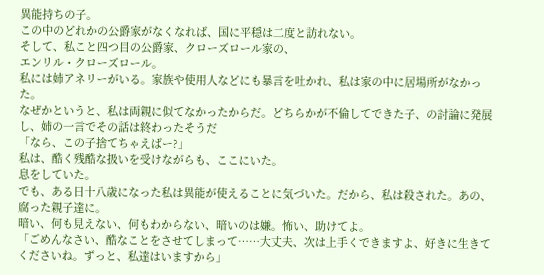異能持ちの子。
この中のどれかの公爵家がなくなれば、国に平穏は二度と訪れない。
そして、私こと四つ目の公爵家、クローズロール家の、
エンリル・クローズロール。
私には姉アネリーがいる。家族や使用人などにも暴言を吐かれ、私は家の中に居場所がなかった。
なぜかというと、私は両親に似てなかったからだ。どちらかが不倫してできた子、の討論に発展し、姉の一言でその話は終わったそうだ
「なら、この子捨てちゃえばー?」
私は、酷く残酷な扱いを受けながらも、ここにいた。
息をしていた。
でも、ある日十八歳になった私は異能が使えることに気づいた。だから、私は殺された。あの、腐った親子達に。
暗い、何も見えない、何もわからない、暗いのは嫌。怖い、助けてよ。
「ごめんなさい、酷なことをさせてしまって……大丈夫、次は上手くできますよ、好きに生きてくださいね。ずっと、私達はいますから」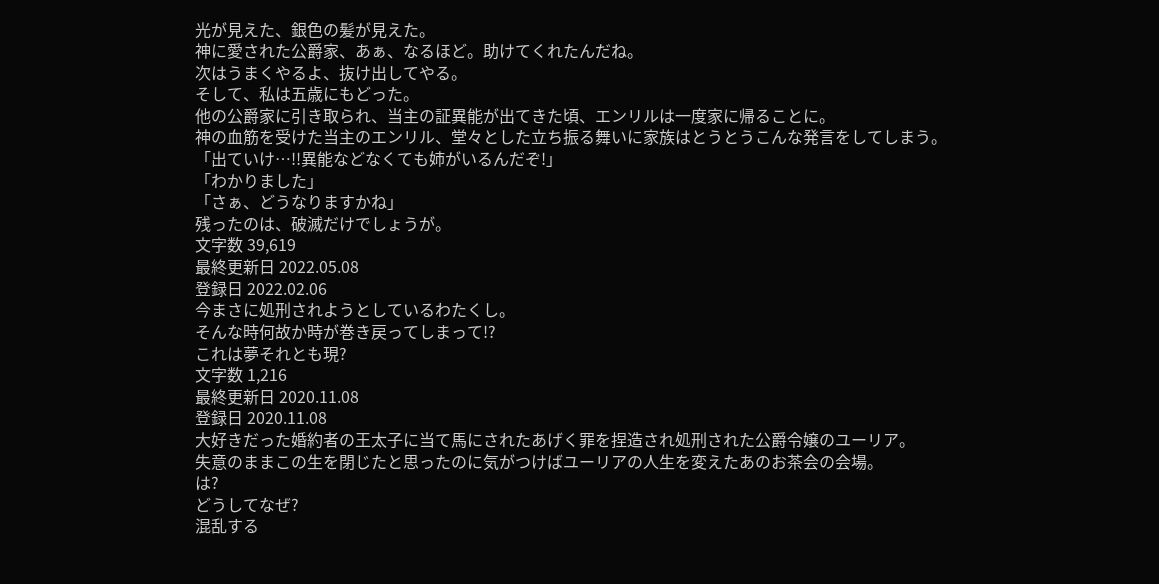光が見えた、銀色の髪が見えた。
神に愛された公爵家、あぁ、なるほど。助けてくれたんだね。
次はうまくやるよ、抜け出してやる。
そして、私は五歳にもどった。
他の公爵家に引き取られ、当主の証異能が出てきた頃、エンリルは一度家に帰ることに。
神の血筋を受けた当主のエンリル、堂々とした立ち振る舞いに家族はとうとうこんな発言をしてしまう。
「出ていけ…!!異能などなくても姉がいるんだぞ!」
「わかりました」
「さぁ、どうなりますかね」
残ったのは、破滅だけでしょうが。
文字数 39,619
最終更新日 2022.05.08
登録日 2022.02.06
今まさに処刑されようとしているわたくし。
そんな時何故か時が巻き戻ってしまって!?
これは夢それとも現?
文字数 1,216
最終更新日 2020.11.08
登録日 2020.11.08
大好きだった婚約者の王太子に当て馬にされたあげく罪を捏造され処刑された公爵令嬢のユーリア。
失意のままこの生を閉じたと思ったのに気がつけばユーリアの人生を変えたあのお茶会の会場。
は?
どうしてなぜ?
混乱する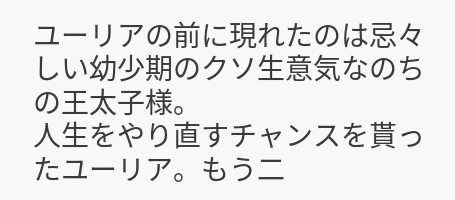ユーリアの前に現れたのは忌々しい幼少期のクソ生意気なのちの王太子様。
人生をやり直すチャンスを貰ったユーリア。もう二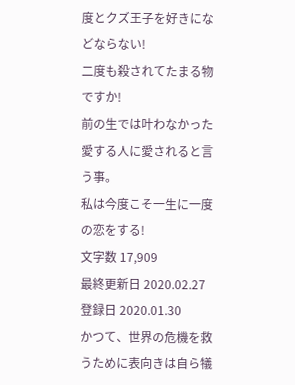度とクズ王子を好きになどならない!
二度も殺されてたまる物ですか!
前の生では叶わなかった愛する人に愛されると言う事。
私は今度こそ一生に一度の恋をする!
文字数 17,909
最終更新日 2020.02.27
登録日 2020.01.30
かつて、世界の危機を救うために表向きは自ら犠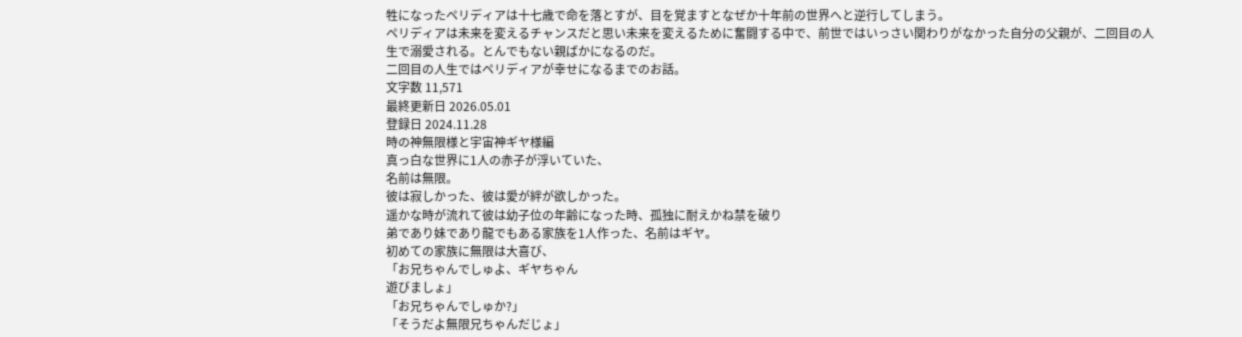牲になったペリディアは十七歳で命を落とすが、目を覚ますとなぜか十年前の世界へと逆行してしまう。
ペリディアは未来を変えるチャンスだと思い未来を変えるために奮闘する中で、前世ではいっさい関わりがなかった自分の父親が、二回目の人生で溺愛される。とんでもない親ばかになるのだ。
二回目の人生ではペリディアが幸せになるまでのお話。
文字数 11,571
最終更新日 2026.05.01
登録日 2024.11.28
時の神無限様と宇宙神ギヤ様編
真っ白な世界に1人の赤子が浮いていた、
名前は無限。
彼は寂しかった、彼は愛が絆が欲しかった。
遥かな時が流れて彼は幼子位の年齢になった時、孤独に耐えかね禁を破り
弟であり妹であり龍でもある家族を1人作った、名前はギヤ。
初めての家族に無限は大喜び、
「お兄ちゃんでしゅよ、ギヤちゃん
遊びましょ」
「お兄ちゃんでしゅか?」
「そうだよ無限兄ちゃんだじょ」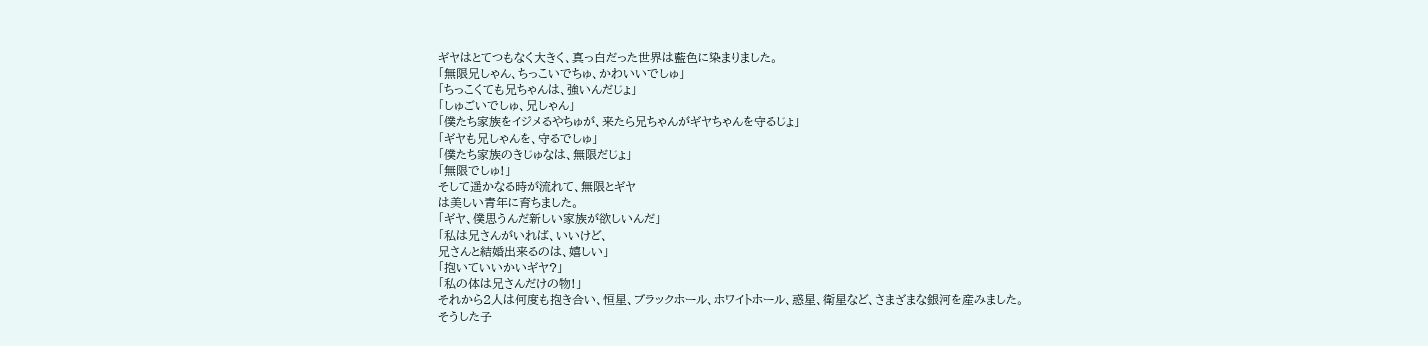ギヤはとてつもなく大きく、真っ白だった世界は藍色に染まりました。
「無限兄しゃん、ちっこいでちゅ、かわいいでしゅ」
「ちっこくても兄ちゃんは、強いんだじょ」
「しゅごいでしゅ、兄しゃん」
「僕たち家族をイジメるやちゅが、来たら兄ちゃんがギヤちゃんを守るじょ」
「ギヤも兄しゃんを、守るでしゅ」
「僕たち家族のきじゅなは、無限だじょ」
「無限でしゅ!」
そして遥かなる時が流れて、無限とギヤ
は美しい青年に育ちました。
「ギヤ、僕思うんだ新しい家族が欲しいんだ」
「私は兄さんがいれば、いいけど、
兄さんと結婚出来るのは、嬉しい」
「抱いていいかいギヤ?」
「私の体は兄さんだけの物!」
それから2人は何度も抱き合い、恒星、ブラックホール、ホワイトホール、惑星、衛星など、さまざまな銀河を産みました。
そうした子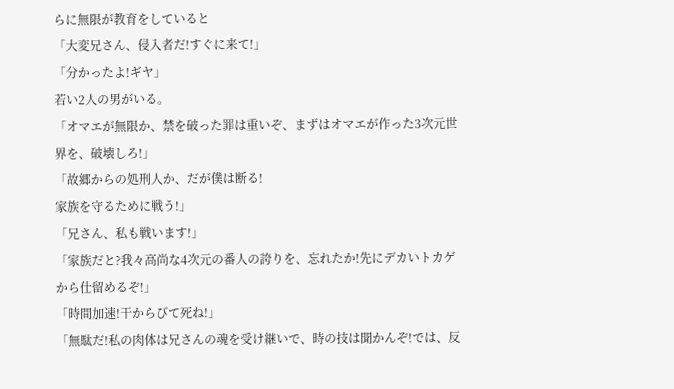らに無限が教育をしていると
「大変兄さん、侵入者だ!すぐに来て!」
「分かったよ!ギヤ」
若い2人の男がいる。
「オマエが無限か、禁を破った罪は重いぞ、まずはオマエが作った3次元世界を、破壊しろ!」
「故郷からの処刑人か、だが僕は断る!
家族を守るために戦う!」
「兄さん、私も戦います!」
「家族だと?我々高尚な4次元の番人の誇りを、忘れたか!先にデカいトカゲから仕留めるぞ!」
「時間加速!干からびて死ね!」
「無駄だ!私の肉体は兄さんの魂を受け継いで、時の技は聞かんぞ!では、反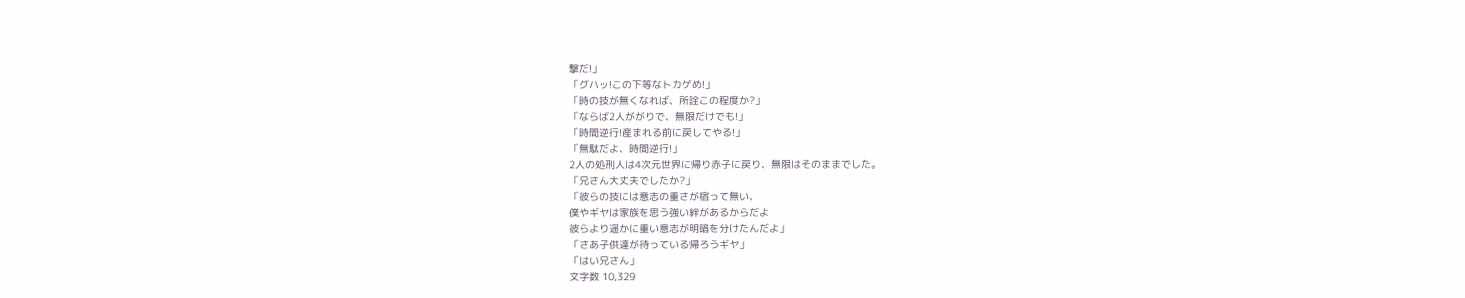撃だ!」
「グハッ!この下等なトカゲめ!」
「時の技が無くなれば、所詮この程度か?」
「ならば2人ががりで、無限だけでも!」
「時間逆行!産まれる前に戻してやる!」
「無駄だよ、時間逆行!」
2人の処刑人は4次元世界に帰り赤子に戻り、無限はそのままでした。
「兄さん大丈夫でしたか?」
「彼らの技には意志の重さが宿って無い、
僕やギヤは家族を思う強い絆があるからだよ
彼らより遥かに重い意志が明暗を分けたんだよ」
「さあ子供達が待っている帰ろうギヤ」
「はい兄さん」
文字数 10,329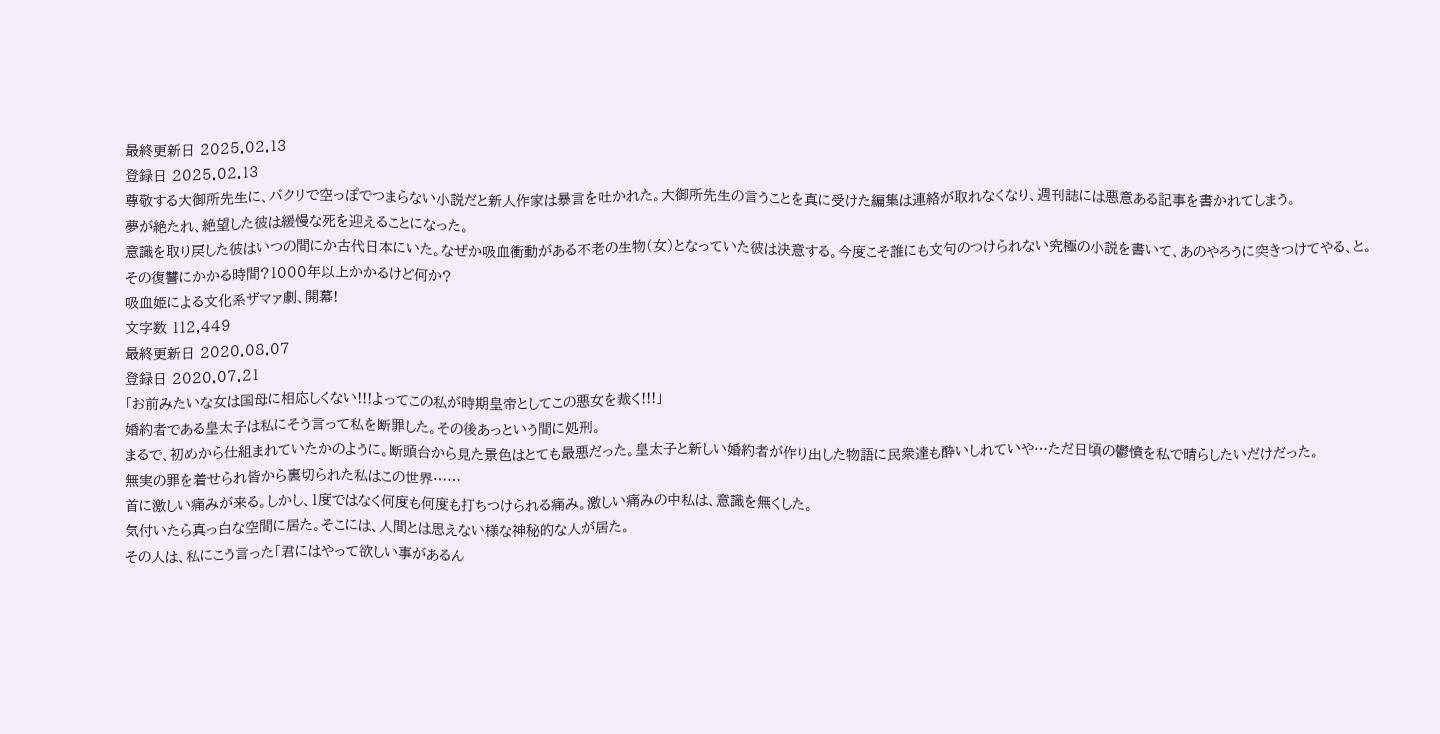最終更新日 2025.02.13
登録日 2025.02.13
尊敬する大御所先生に、パクリで空っぽでつまらない小説だと新人作家は暴言を吐かれた。大御所先生の言うことを真に受けた編集は連絡が取れなくなり、週刊誌には悪意ある記事を書かれてしまう。
夢が絶たれ、絶望した彼は緩慢な死を迎えることになった。
意識を取り戻した彼はいつの間にか古代日本にいた。なぜか吸血衝動がある不老の生物(女)となっていた彼は決意する。今度こそ誰にも文句のつけられない究極の小説を書いて、あのやろうに突きつけてやる、と。
その復讐にかかる時間?1000年以上かかるけど何か?
吸血姫による文化系ザマァ劇、開幕!
文字数 112,449
最終更新日 2020.08.07
登録日 2020.07.21
「お前みたいな女は国母に相応しくない!!!よってこの私が時期皇帝としてこの悪女を裁く!!!」
婚約者である皇太子は私にそう言って私を断罪した。その後あっという間に処刑。
まるで、初めから仕組まれていたかのように。断頭台から見た景色はとても最悪だった。皇太子と新しい婚約者が作り出した物語に民衆達も酔いしれていや…ただ日頃の鬱憤を私で晴らしたいだけだった。
無実の罪を着せられ皆から裏切られた私はこの世界……
首に激しい痛みが来る。しかし、1度ではなく何度も何度も打ちつけられる痛み。激しい痛みの中私は、意識を無くした。
気付いたら真っ白な空間に居た。そこには、人間とは思えない様な神秘的な人が居た。
その人は、私にこう言った「君にはやって欲しい事があるん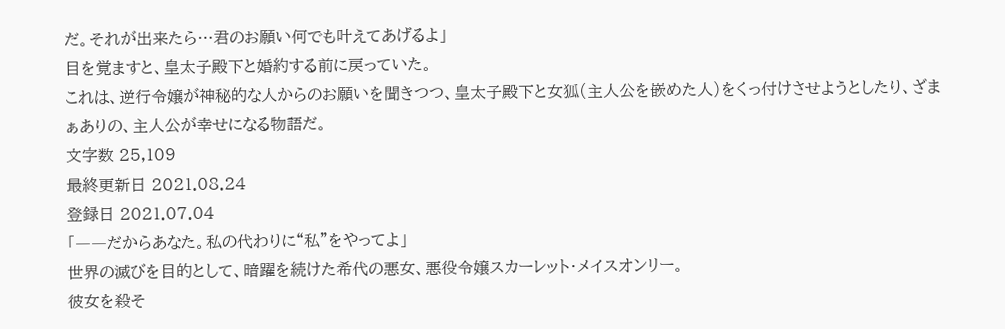だ。それが出来たら…君のお願い何でも叶えてあげるよ」
目を覚ますと、皇太子殿下と婚約する前に戻っていた。
これは、逆行令嬢が神秘的な人からのお願いを聞きつつ、皇太子殿下と女狐(主人公を嵌めた人)をくっ付けさせようとしたり、ざまぁありの、主人公が幸せになる物語だ。
文字数 25,109
最終更新日 2021.08.24
登録日 2021.07.04
「――だからあなた。私の代わりに“私”をやってよ」
世界の滅びを目的として、暗躍を続けた希代の悪女、悪役令嬢スカーレット・メイスオンリー。
彼女を殺そ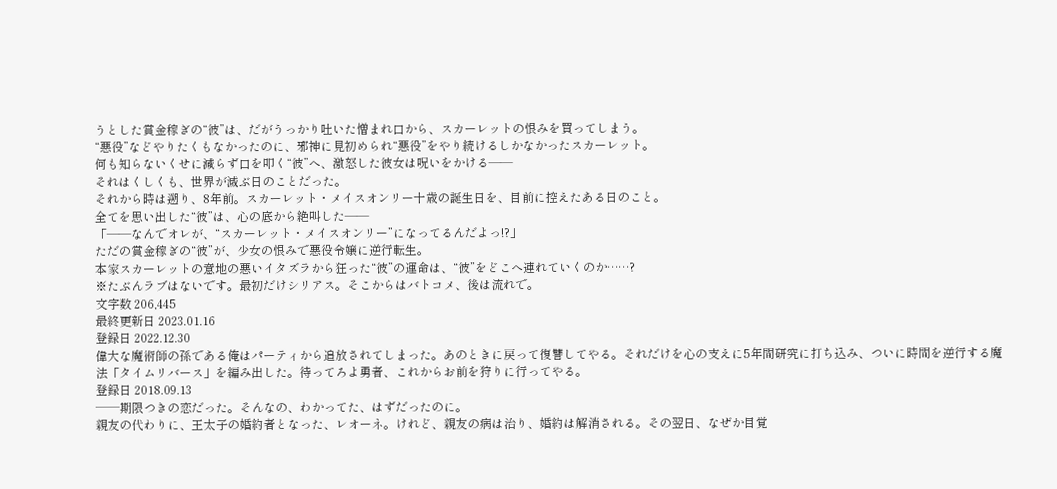うとした賞金稼ぎの“彼”は、だがうっかり吐いた憎まれ口から、スカーレットの恨みを買ってしまう。
“悪役”などやりたくもなかったのに、邪神に見初められ“悪役”をやり続けるしかなかったスカーレット。
何も知らないくせに減らず口を叩く“彼”へ、激怒した彼女は呪いをかける――
それはくしくも、世界が滅ぶ日のことだった。
それから時は遡り、8年前。スカーレット・メイスオンリー十歳の誕生日を、目前に控えたある日のこと。
全てを思い出した“彼”は、心の底から絶叫した――
「――なんでオレが、“スカーレット・メイスオンリー”になってるんだよっ!?」
ただの賞金稼ぎの“彼”が、少女の恨みで悪役令嬢に逆行転生。
本家スカーレットの意地の悪いイタズラから狂った“彼”の運命は、“彼”をどこへ連れていくのか……?
※たぶんラブはないです。最初だけシリアス。そこからはバトコメ、後は流れで。
文字数 206,445
最終更新日 2023.01.16
登録日 2022.12.30
偉大な魔術師の孫である俺はパーティから追放されてしまった。あのときに戻って復讐してやる。それだけを心の支えに5年間研究に打ち込み、ついに時間を逆行する魔法「タイムリバース」を編み出した。待ってろよ勇者、これからお前を狩りに行ってやる。
登録日 2018.09.13
──期限つきの恋だった。そんなの、わかってた、はずだったのに。
親友の代わりに、王太子の婚約者となった、レオーネ。けれど、親友の病は治り、婚約は解消される。その翌日、なぜか目覚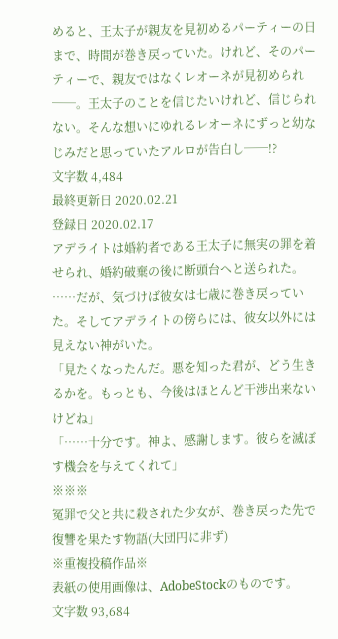めると、王太子が親友を見初めるパーティーの日まで、時間が巻き戻っていた。けれど、そのパーティーで、親友ではなくレオーネが見初められ──。王太子のことを信じたいけれど、信じられない。そんな想いにゆれるレオーネにずっと幼なじみだと思っていたアルロが告白し──!?
文字数 4,484
最終更新日 2020.02.21
登録日 2020.02.17
アデライトは婚約者である王太子に無実の罪を着せられ、婚約破棄の後に断頭台へと送られた。
……だが、気づけば彼女は七歳に巻き戻っていた。そしてアデライトの傍らには、彼女以外には見えない神がいた。
「見たくなったんだ。悪を知った君が、どう生きるかを。もっとも、今後はほとんど干渉出来ないけどね」
「……十分です。神よ、感謝します。彼らを滅ぼす機会を与えてくれて」
※※※
冤罪で父と共に殺された少女が、巻き戻った先で復讐を果たす物語(大団円に非ず)
※重複投稿作品※
表紙の使用画像は、AdobeStockのものです。
文字数 93,684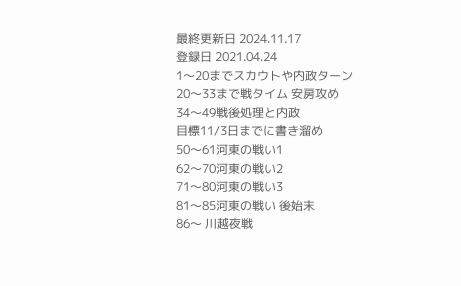最終更新日 2024.11.17
登録日 2021.04.24
1〜20までスカウトや内政ターン
20〜33まで戦タイム 安房攻め
34〜49戦後処理と内政
目標11/3日までに書き溜め
50〜61河東の戦い1
62〜70河東の戦い2
71〜80河東の戦い3
81〜85河東の戦い 後始末
86〜 川越夜戦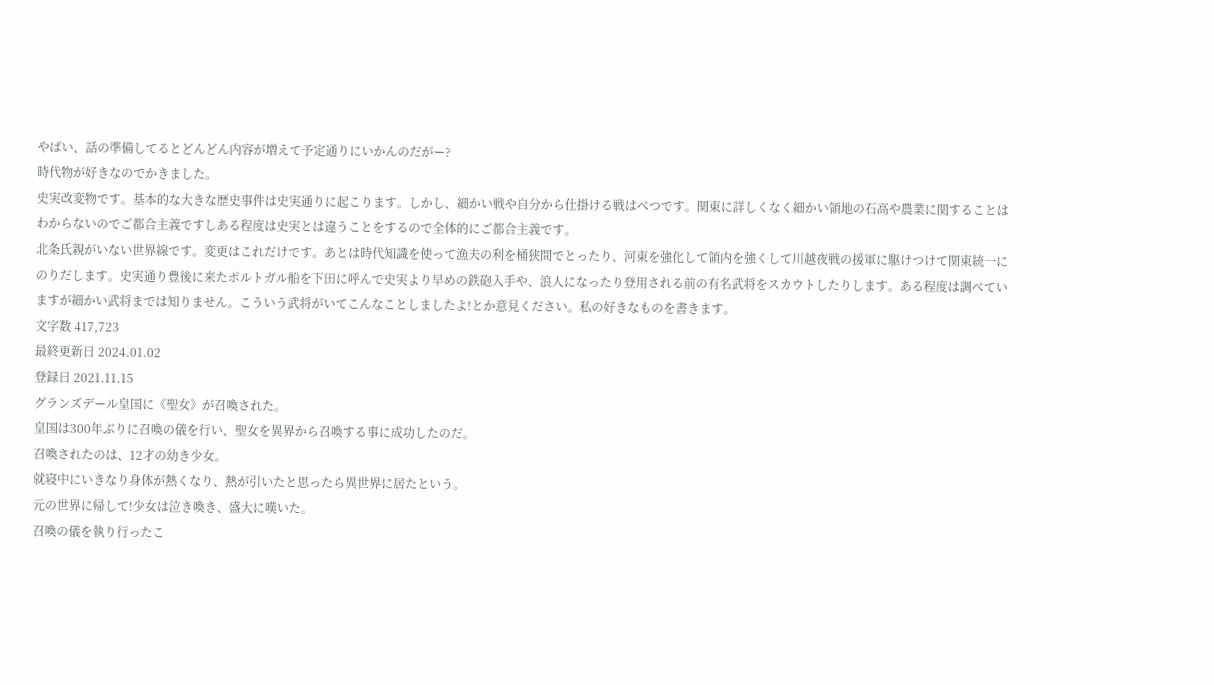やばい、話の準備してるとどんどん内容が増えて予定通りにいかんのだがー?
時代物が好きなのでかきました。
史実改変物です。基本的な大きな歴史事件は史実通りに起こります。しかし、細かい戦や自分から仕掛ける戦はべつです。関東に詳しくなく細かい領地の石高や農業に関することはわからないのでご都合主義ですしある程度は史実とは違うことをするので全体的にご都合主義です。
北条氏親がいない世界線です。変更はこれだけです。あとは時代知識を使って漁夫の利を桶狭間でとったり、河東を強化して領内を強くして川越夜戦の援軍に駆けつけて関東統一にのりだします。史実通り豊後に来たポルトガル船を下田に呼んで史実より早めの鉄砲入手や、浪人になったり登用される前の有名武将をスカウトしたりします。ある程度は調べていますが細かい武将までは知りません。こういう武将がいてこんなことしましたよ!とか意見ください。私の好きなものを書きます。
文字数 417,723
最終更新日 2024.01.02
登録日 2021.11.15
グランズデール皇国に《聖女》が召喚された。
皇国は300年ぶりに召喚の儀を行い、聖女を異界から召喚する事に成功したのだ。
召喚されたのは、12才の幼き少女。
就寝中にいきなり身体が熱くなり、熱が引いたと思ったら異世界に居たという。
元の世界に帰して!少女は泣き喚き、盛大に嘆いた。
召喚の儀を執り行ったこ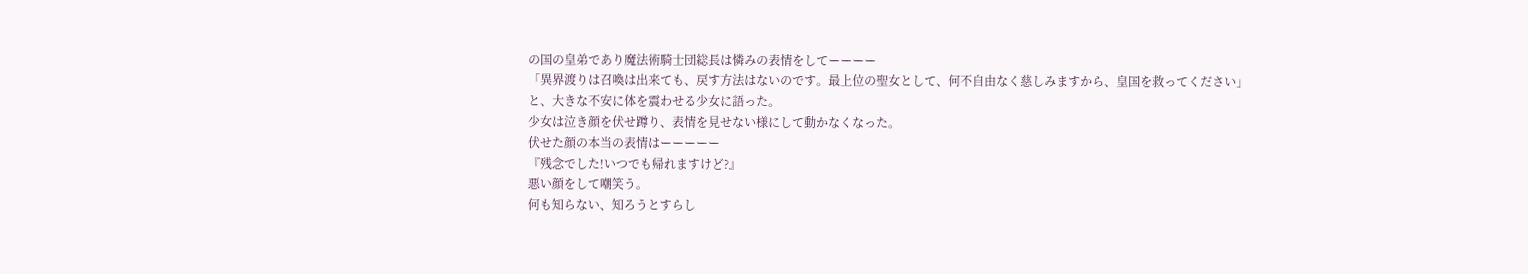の国の皇弟であり魔法術騎士団総長は憐みの表情をしてーーーー
「異界渡りは召喚は出来ても、戻す方法はないのです。最上位の聖女として、何不自由なく慈しみますから、皇国を救ってください」
と、大きな不安に体を震わせる少女に語った。
少女は泣き顔を伏せ蹲り、表情を見せない様にして動かなくなった。
伏せた顔の本当の表情はーーーーー
『残念でした!いつでも帰れますけど?』
悪い顔をして嘲笑う。
何も知らない、知ろうとすらし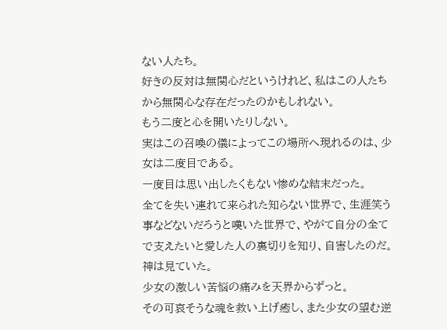ない人たち。
好きの反対は無関心だというけれど、私はこの人たちから無関心な存在だったのかもしれない。
もう二度と心を開いたりしない。
実はこの召喚の儀によってこの場所へ現れるのは、少女は二度目である。
一度目は思い出したくもない惨めな結末だった。
全てを失い連れて来られた知らない世界で、生涯笑う事などないだろうと嘆いた世界で、やがて自分の全てで支えたいと愛した人の裏切りを知り、自害したのだ。
神は見ていた。
少女の激しい苦悩の痛みを天界からずっと。
その可哀そうな魂を救い上げ癒し、また少女の望む逆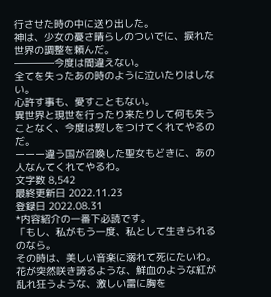行させた時の中に送り出した。
神は、少女の憂さ晴らしのついでに、捩れた世界の調整を頼んだ。
――――今度は間違えない。
全てを失ったあの時のように泣いたりはしない。
心許す事も、愛すこともない。
異世界と現世を行ったり来たりして何も失うことなく、今度は熨しをつけてくれてやるのだ。
ーーー違う国が召喚した聖女もどきに、あの人なんてくれてやるわ。
文字数 8,542
最終更新日 2022.11.23
登録日 2022.08.31
*内容紹介の一番下必読です。
「もし、私がもう一度、私として生きられるのなら。
その時は、美しい音楽に溺れて死にたいわ。
花が突然咲き誇るような、鮮血のような紅が乱れ狂うような、激しい雷に胸を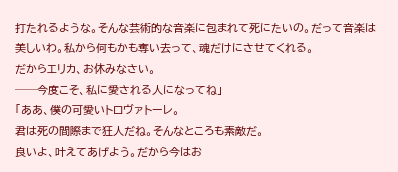打たれるような。そんな芸術的な音楽に包まれて死にたいの。だって音楽は美しいわ。私から何もかも奪い去って、魂だけにさせてくれる。
だからエリカ、お休みなさい。
──今度こそ、私に愛される人になってね」
「ああ、僕の可愛いトロヴァトーレ。
君は死の間際まで狂人だね。そんなところも素敵だ。
良いよ、叶えてあげよう。だから今はお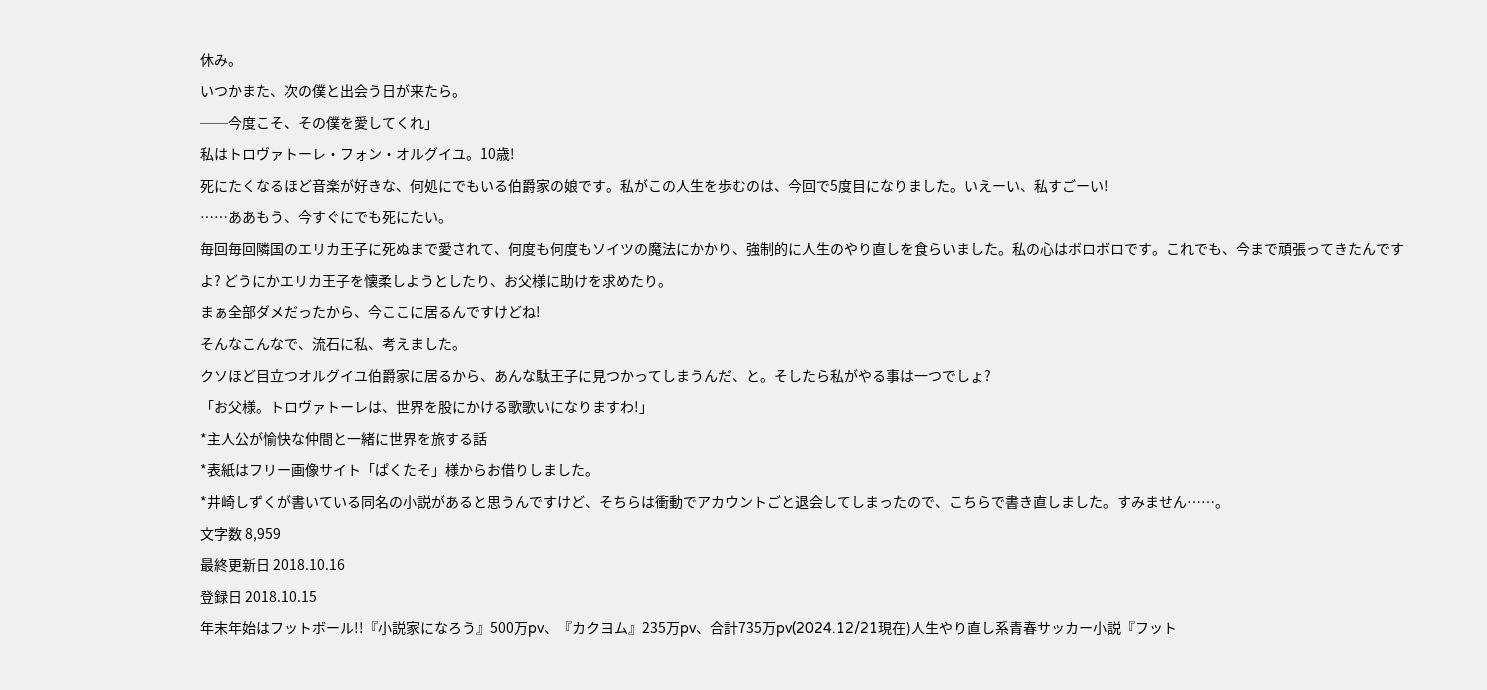休み。
いつかまた、次の僕と出会う日が来たら。
──今度こそ、その僕を愛してくれ」
私はトロヴァトーレ・フォン・オルグイユ。10歳!
死にたくなるほど音楽が好きな、何処にでもいる伯爵家の娘です。私がこの人生を歩むのは、今回で5度目になりました。いえーい、私すごーい!
……ああもう、今すぐにでも死にたい。
毎回毎回隣国のエリカ王子に死ぬまで愛されて、何度も何度もソイツの魔法にかかり、強制的に人生のやり直しを食らいました。私の心はボロボロです。これでも、今まで頑張ってきたんですよ? どうにかエリカ王子を懐柔しようとしたり、お父様に助けを求めたり。
まぁ全部ダメだったから、今ここに居るんですけどね!
そんなこんなで、流石に私、考えました。
クソほど目立つオルグイユ伯爵家に居るから、あんな駄王子に見つかってしまうんだ、と。そしたら私がやる事は一つでしょ?
「お父様。トロヴァトーレは、世界を股にかける歌歌いになりますわ!」
*主人公が愉快な仲間と一緒に世界を旅する話
*表紙はフリー画像サイト「ぱくたそ」様からお借りしました。
*井崎しずくが書いている同名の小説があると思うんですけど、そちらは衝動でアカウントごと退会してしまったので、こちらで書き直しました。すみません……。
文字数 8,959
最終更新日 2018.10.16
登録日 2018.10.15
年末年始はフットボール!!『小説家になろう』500万pv、『カクヨム』235万pv、合計735万pv(2024.12/21現在)人生やり直し系青春サッカー小説『フット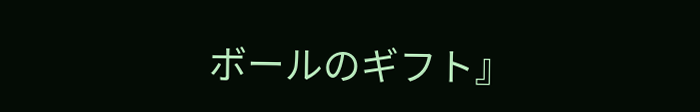ボールのギフト』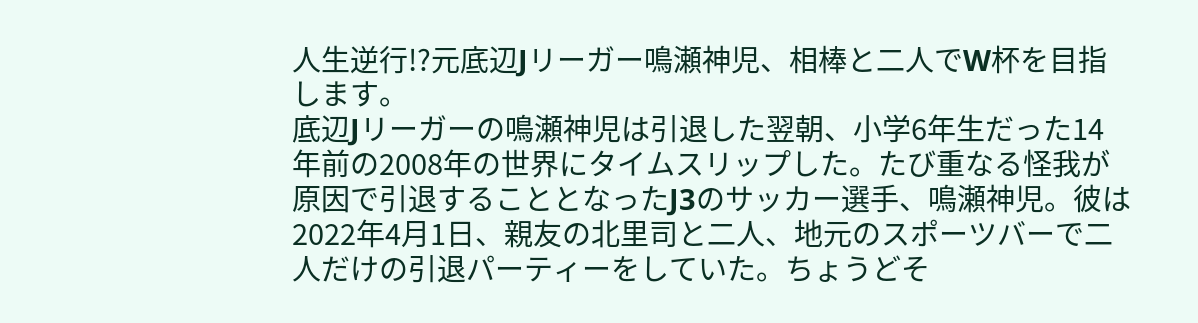人生逆行!?元底辺Jリーガー鳴瀬神児、相棒と二人でW杯を目指します。
底辺Jリーガーの鳴瀬神児は引退した翌朝、小学6年生だった14年前の2008年の世界にタイムスリップした。たび重なる怪我が原因で引退することとなったJ3のサッカー選手、鳴瀬神児。彼は2022年4月1日、親友の北里司と二人、地元のスポーツバーで二人だけの引退パーティーをしていた。ちょうどそ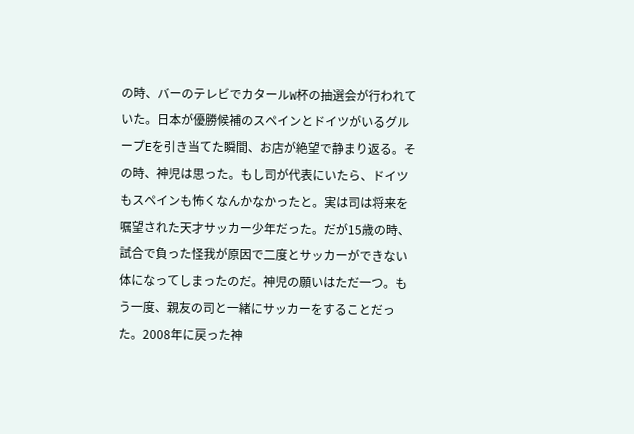の時、バーのテレビでカタールW杯の抽選会が行われていた。日本が優勝候補のスペインとドイツがいるグループEを引き当てた瞬間、お店が絶望で静まり返る。その時、神児は思った。もし司が代表にいたら、ドイツもスペインも怖くなんかなかったと。実は司は将来を嘱望された天才サッカー少年だった。だが15歳の時、試合で負った怪我が原因で二度とサッカーができない体になってしまったのだ。神児の願いはただ一つ。もう一度、親友の司と一緒にサッカーをすることだった。2008年に戻った神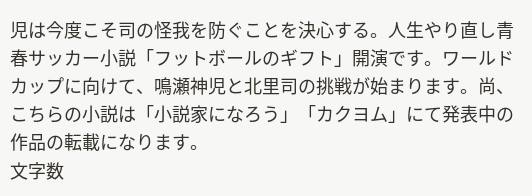児は今度こそ司の怪我を防ぐことを決心する。人生やり直し青春サッカー小説「フットボールのギフト」開演です。ワールドカップに向けて、鳴瀬神児と北里司の挑戦が始まります。尚、こちらの小説は「小説家になろう」「カクヨム」にて発表中の作品の転載になります。
文字数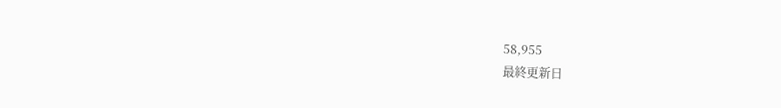58,955
最終更新日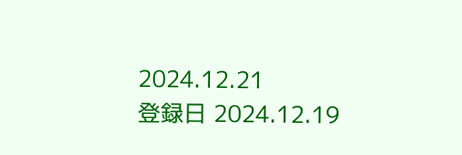2024.12.21
登録日 2024.12.19